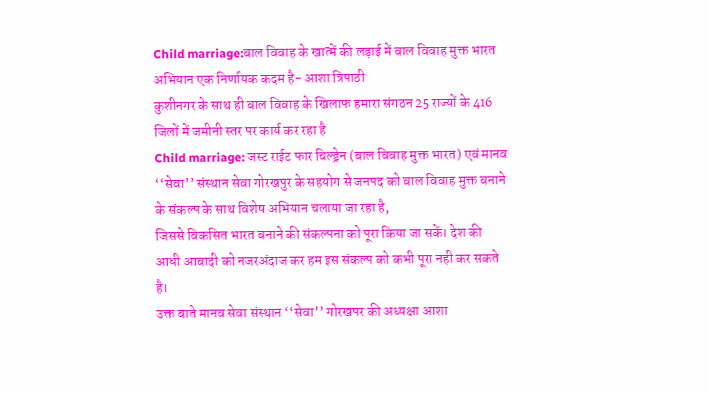Child marriage:बाल विवाह के खात्में की लड़ाई में बाल विवाह मुक्त भारत अभियान एक निर्णायक कदम है- आशा त्रिपाठी
कुशीनगर के साथ ही बाल विवाह के खिलाफ हमारा संगठन 25 राज्यों के 416 जिलों में जमीनी स्तर पर कार्य कर रहा है
Child marriage: जस्ट राईट फार चिल्ड्रेन (बाल विवाह मुक्त भारत) एवं मानव ‘‘सेवा’’ संस्थान सेवा गोरखपुर के सहयोग से जनपद को बाल विवाह मुक्त बनाने के संकल्प के साथ विशेष अभियान चलाया जा रहा है,
जिससे विकसित भारत बनाने की संकल्पना को पूरा किया जा सकें। देश की आधी आबादी को नजरअंदाज कर हम इस संकल्प को कभी पूरा नही कर सकते है।
उक्त बाते मानव सेवा संस्थान ‘‘सेवा’’ गोरखपर की अध्यक्षा आशा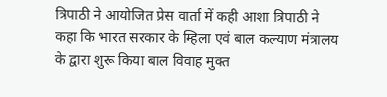त्रिपाठी ने आयोजित प्रेस वार्ता में कही आशा त्रिपाठी ने कहा कि भारत सरकार के म्हिला एवं बाल कल्याण मंत्रालय के द्वारा शुरू किया बाल विवाह मुक्त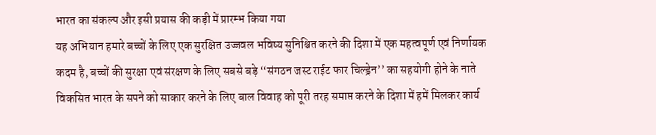भारत का संकल्प और इसी प्रयास की कड़ी में प्रारम्भ किया गया
यह अभियान हमारे बच्चों के लिए एक सुरक्षित उज्जवल भविष्य सुनिश्चित करने की दिशा में एक महत्वपूर्ण एवं निर्णायक कदम है, बच्चों की सुरक्षा एवं संरक्षण के लिए सबसे बड़े ‘‘संगठन जस्ट राईट फार चिल्ड्रेन’’ का सहयोगी होने के नाते विकसित भारत के सपने को साकार करने के लिए बाल विवाह को पूरी तरह समाप्त करने के दिशा में हमें मिलकर कार्य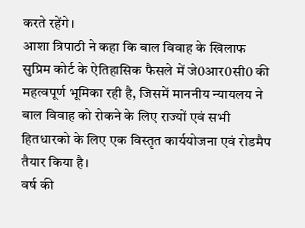करते रहेंगे।
आशा त्रिपाठी ने कहा कि बाल विवाह के खिलाफ सुप्रिम कोर्ट के ऐतिहासिक फैसले में जे0आर0सी0 की महत्वपूर्ण भूमिका रही है, जिसमें माननीय न्यायलय ने बाल विवाह को रोकने के लिए राज्यों एवं सभी हितधारको के लिए एक विस्तृत कार्ययोजना एवं रोडमैप तैयार किया है।
वर्ष की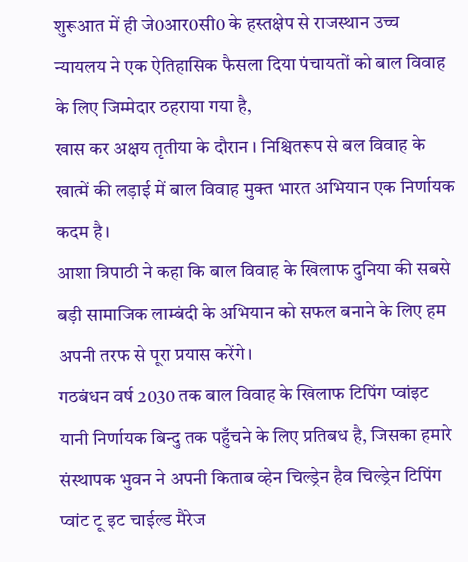शुरूआत में ही जे0आर0सी0 के हस्तक्षेप से राजस्थान उच्च न्यायलय ने एक ऐतिहासिक फैसला दिया पंचायतों को बाल विवाह के लिए जिम्मेदार ठहराया गया है,
खास कर अक्षय तृतीया के दौरान । निश्चितरूप से बल विवाह के खात्में की लड़ाई में बाल विवाह मुक्त भारत अभियान एक निर्णायक कदम है।
आशा त्रिपाठी ने कहा कि बाल विवाह के खिलाफ दुनिया की सबसे बड़ी सामाजिक लाम्बंदी के अभियान को सफल बनाने के लिए हम अपनी तरफ से पूरा प्रयास करेंगे।
गठबंधन वर्ष 2030 तक बाल विवाह के खिलाफ टिपिंग प्वांइट यानी निर्णायक बिन्दु तक पहुँचने के लिए प्रतिबध है, जिसका हमारे संस्थापक भुवन ने अपनी किताब व्हेन चिल्ड्रेन हैव चिल्ड्रेन टिपिंग प्वांट टू इट चाईल्ड मैरेज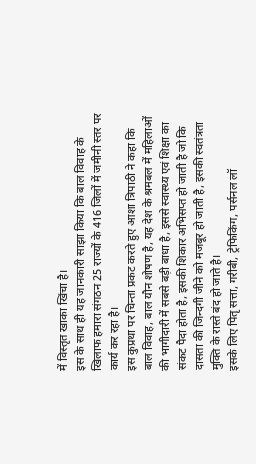में विस्तृत खाका खिंचा है।
इस के साथ ही यह जानकारी साझा किया कि बाल विवाह के खिलाफ हमारा संगठन 25 राज्यों के 416 जिलों में जमीनी स्तर पर कार्य कर रहा है।
इस कुप्रथा पर चिन्ता प्रकट करते हुए आशा त्रिपाठी ने कहा कि बाल विवाह, बाल यौन शोषण है, यह देश के श्रमबल में महिलाओं की भागीदारी में सबसे बड़ी बाधा है, इससे स्वास्थ्य एवं शिक्षा का संकट पैदा होता है, इसकी शिकार अभिसप्त हो जाती है जो कि दासता की जिन्दगी जीने को मजबूर हो जाती है, इसकी स्वतंत्रता मुक्ति के रास्ते बंद हो जाते है।
इसके लिए पितृ सत्ता, गरीबी, ट्रेफिकिंग, पर्सनल लॉ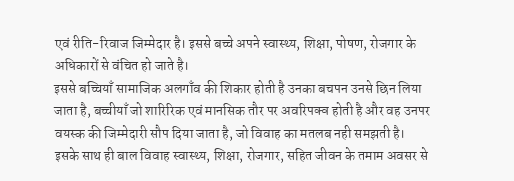एवं रीति-रिवाज जिम्मेदार है। इससे बच्चे अपने स्वास्थ्य, शिक्षा, पोषण, रोजगार के अधिकारों से वंचित हो जाते है।
इससे बच्चियाँ सामाजिक अलगाँव की शिकार होती है उनका बचपन उनसे छिन लिया जाता है, बच्चीयाँ जो शारिरिक एवं मानसिक तौर पर अवरिपक्व होती है और वह उनपर वयस्क की जिम्मेदारी सौप दिया जाता है, जो विवाह का मतलब नही समझती है।
इसके साथ ही बाल विवाह स्वास्थ्य, शिक्षा, रोजगार, सहित जीवन के तमाम अवसर से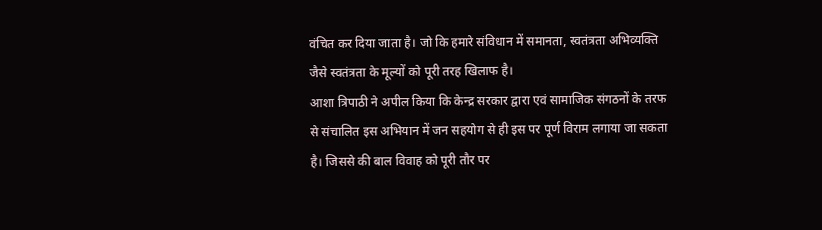वंचित कर दिया जाता है। जो कि हमारे संविधान में समानता, स्वतंत्रता अभिव्यक्ति जैसे स्वतंत्रता के मूल्यों को पूरी तरह खिलाफ है।
आशा त्रिपाठी ने अपील किया कि केन्द्र सरकार द्वारा एवं सामाजिक संगठनों के तरफ से संचालित इस अभियान में जन सहयोग से ही इस पर पूर्ण विराम लगाया जा सकता है। जिससे की बाल विवाह को पूरी तौर पर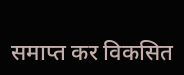समाप्त कर विकसित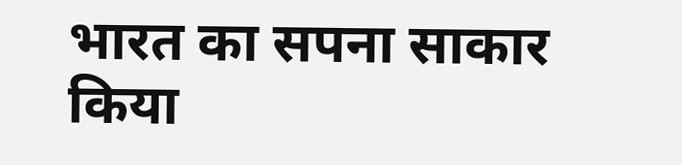भारत का सपना साकार किया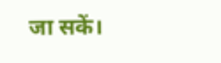जा सकें।